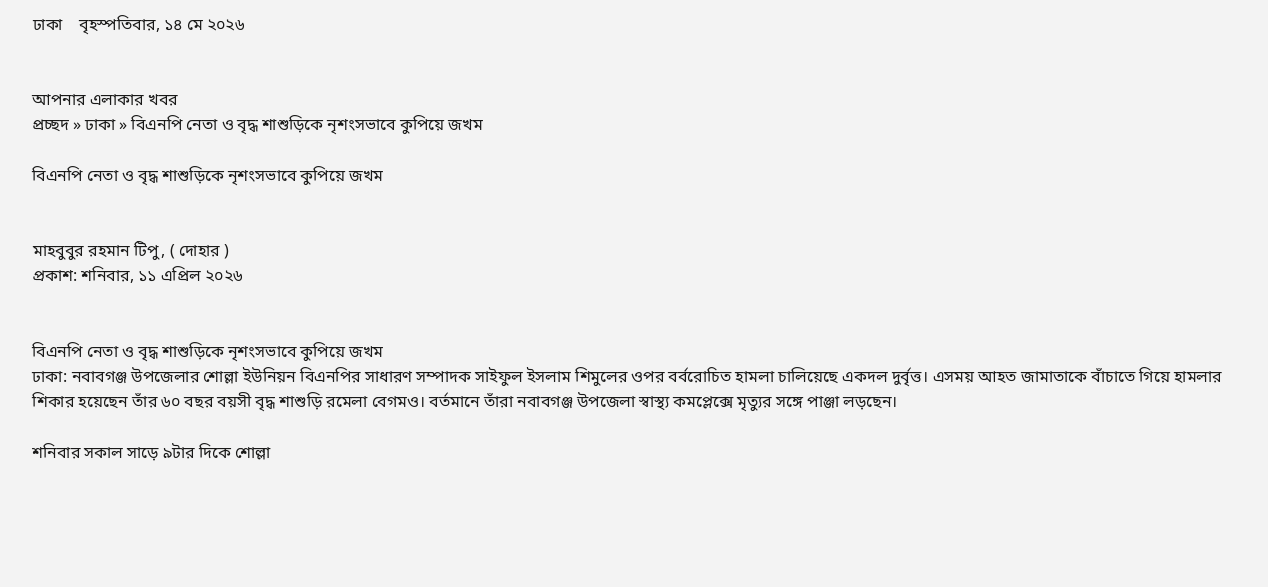ঢাকা    বৃহস্পতিবার, ১৪ মে ২০২৬


আপনার এলাকার খবর
প্রচ্ছদ » ঢাকা » বিএনপি নেতা ও বৃদ্ধ শাশুড়িকে নৃশংসভাবে কুপিয়ে জখম

বিএনপি নেতা ও বৃদ্ধ শাশুড়িকে নৃশংসভাবে কুপিয়ে জখম


মাহবুবুর রহমান টিপু, ( দোহার )
প্রকাশ: শনিবার, ১১ এপ্রিল ২০২৬


বিএনপি নেতা ও বৃদ্ধ শাশুড়িকে নৃশংসভাবে কুপিয়ে জখম
ঢাকা: নবাবগঞ্জ উপজেলার শোল্লা ইউনিয়ন বিএনপির সাধারণ সম্পাদক সাইফুল ইসলাম শিমুলের ওপর বর্বরোচিত হামলা চালিয়েছে একদল দুর্বৃত্ত। এসময় আহত জামাতাকে বাঁচাতে গিয়ে হামলার শিকার হয়েছেন তাঁর ৬০ বছর বয়সী বৃদ্ধ শাশুড়ি রমেলা বেগমও। বর্তমানে তাঁরা নবাবগঞ্জ উপজেলা স্বাস্থ্য কমপ্লেক্সে মৃত্যুর সঙ্গে পাঞ্জা লড়ছেন।

শনিবার সকাল সাড়ে ৯টার দিকে শোল্লা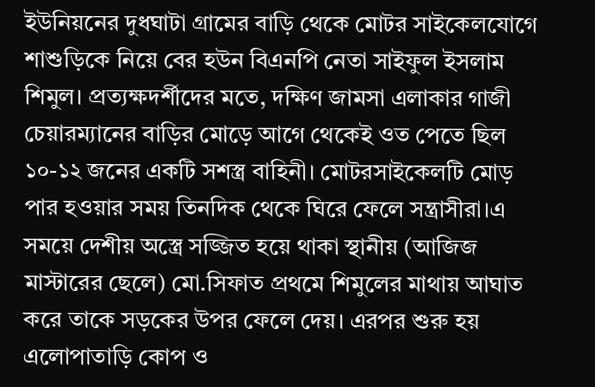ইউনিয়নের দুধঘাটা গ্রামের বাড়ি থেকে মোটর সাইকেলযোগে শাশুড়িকে নিয়ে বের হউন বিএনপি নেতা সাইফুল ইসলাম শিমুল। প্রত্যক্ষদর্শীদের মতে, দক্ষিণ জামসা এলাকার গাজী চেয়ারম্যানের বাড়ির মোড়ে আগে থেকেই ওত পেতে ছিল ১০-১২ জনের একটি সশস্ত্র বাহিনী। মোটরসাইকেলটি মোড় পার হওয়ার সময় তিনদিক থেকে ঘিরে ফেলে সন্ত্রাসীরা।এ সময়ে দেশীয় অস্ত্রে সজ্জিত হয়ে থাকা স্থানীয় (আজিজ মাস্টারের ছেলে) মো.সিফাত প্রথমে শিমুলের মাথায় আঘাত করে তাকে সড়কের উপর ফেলে দেয়। এরপর শুরু হয় এলোপাতাড়ি কোপ ও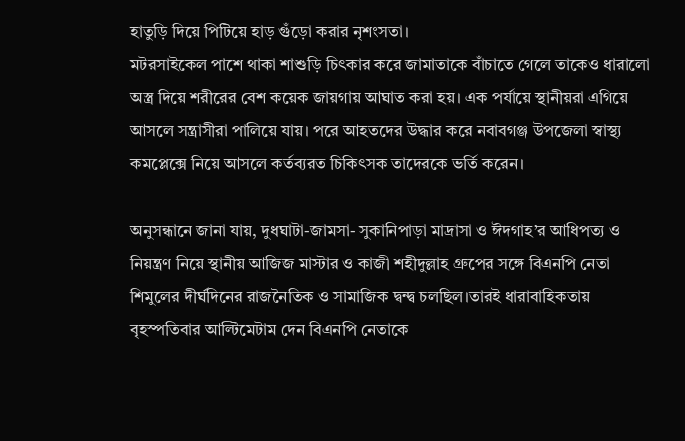হাতুড়ি দিয়ে পিটিয়ে হাড় গুঁড়ো করার নৃশংসতা।
মটরসাইকেল পাশে থাকা শাশুড়ি চিৎকার করে জামাতাকে বাঁচাতে গেলে তাকেও ধারালো অস্ত্র দিয়ে শরীরের বেশ কয়েক জায়গায় আঘাত করা হয়। এক পর্যায়ে স্থানীয়রা এগিয়ে আসলে সন্ত্রাসীরা পালিয়ে যায়। পরে আহতদের উদ্ধার করে নবাবগঞ্জ উপজেলা স্বাস্থ্য কমপ্লেক্সে নিয়ে আসলে কর্তব্যরত চিকিৎসক তাদেরকে ভর্তি করেন।

অনুসন্ধানে জানা যায়, দুধঘাটা-জামসা- সুকানিপাড়া মাদ্রাসা ও ঈদগাহ’র আধিপত্য ও নিয়ন্ত্রণ নিয়ে স্থানীয় আজিজ মাস্টার ও কাজী শহীদুল্লাহ গ্রুপের সঙ্গে বিএনপি নেতা শিমুলের দীর্ঘদিনের রাজনৈতিক ও সামাজিক দ্বন্দ্ব চলছিল।তারই ধারাবাহিকতায় বৃহস্পতিবার আল্টিমেটাম দেন বিএনপি নেতাকে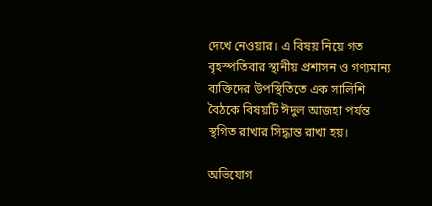দেখে নেওয়ার। এ বিষয় নিয়ে গত বৃহস্পতিবার স্থানীয় প্রশাসন ও গণ্যমান্য ব্যক্তিদের উপস্থিতিতে এক সালিশি বৈঠকে বিষয়টি ঈদুল আজহা পর্যন্ত স্থগিত রাখার সিদ্ধান্ত রাখা হয়।

অভিযোগ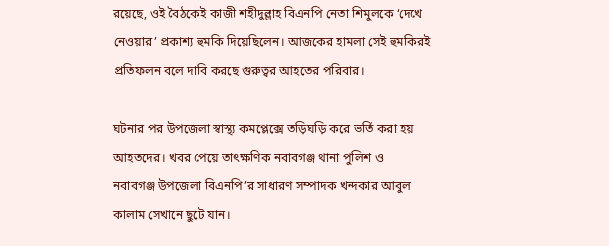রয়েছে, ওই বৈঠকেই কাজী শহীদুল্লাহ বিএনপি নেতা শিমুলকে ‘দেখে নেওয়ার’ প্রকাশ্য হুমকি দিয়েছিলেন। আজকের হামলা সেই হুমকিরই প্রতিফলন বলে দাবি করছে গুরুত্বর আহতের পরিবার।

ঘটনার পর উপজেলা স্বাস্থ্য কমপ্লেক্সে তড়িঘড়ি করে ভর্তি করা হয় আহতদের। খবর পেয়ে তাৎক্ষণিক নবাবগঞ্জ থানা পুলিশ ও
নবাবগঞ্জ উপজেলা বিএনপি’র সাধারণ সম্পাদক খন্দকার আবুল কালাম সেখানে ছুটে যান।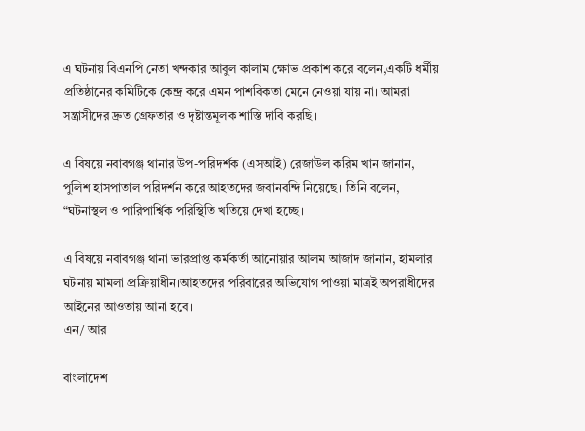এ ঘটনায় বিএনপি নেতা খন্দকার আবুল কালাম ক্ষোভ প্রকাশ করে বলেন,একটি ধর্মীয় প্রতিষ্ঠানের কমিটিকে কেন্দ্র করে এমন পাশবিকতা মেনে নেওয়া যায় না। আমরা সন্ত্রাসীদের দ্রুত গ্রেফতার ও দৃষ্টান্তমূলক শাস্তি দাবি করছি।

এ বিষয়ে নবাবগঞ্জ থানার উপ-পরিদর্শক (এসআই) রেজাউল করিম খান জানান, পুলিশ হাসপাতাল পরিদর্শন করে আহতদের জবানবন্দি নিয়েছে। তিনি বলেন, “ঘটনাস্থল ও পারিপার্শ্বিক পরিস্থিতি খতিয়ে দেখা হচ্ছে।

এ বিষয়ে নবাবগঞ্জ থানা ভারপ্রাপ্ত কর্মকর্তা আনোয়ার আলম আজাদ জানান, হামলার ঘটনায় মামলা প্রক্রিয়াধীন।আহতদের পরিবারের অভিযোগ পাওয়া মাত্রই অপরাধীদের আইনের আওতায় আনা হবে।
এন/ আর

বাংলাদেশ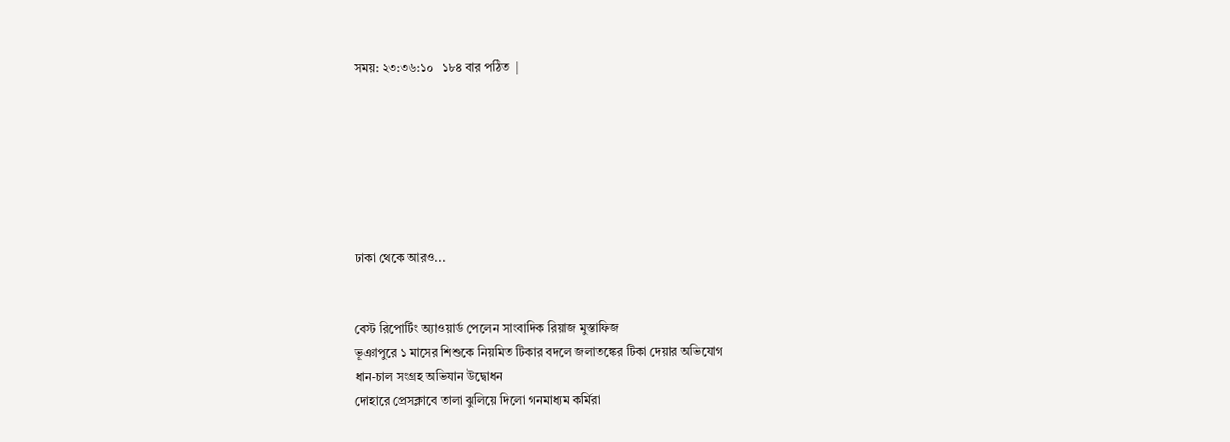সময়: ২৩:৩৬:১০   ১৮৪ বার পঠিত  |







ঢাকা থেকে আরও...


বেস্ট রিপোর্টিং অ্যাওয়ার্ড পেলেন সাংবাদিক রিয়াজ মুস্তাফিজ
ভূঞাপুরে ১ মাসের শিশুকে নিয়মিত টিকার বদলে জলাতঙ্কের টিকা দেয়ার অভিযোগ
ধান-চাল সংগ্রহ অভিযান উদ্বোধন
দোহারে প্রেসক্লাবে তালা ঝুলিয়ে দিলো গনমাধ্যম কর্মিরা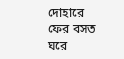দোহারে ফের বসত ঘরে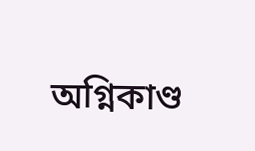অগ্নিকাণ্ড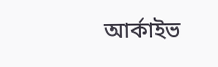আর্কাইভ